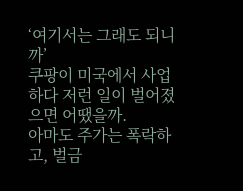‘여기서는 그래도 되니까’
쿠팡이 미국에서 사업하다 저런 일이 벌어졌으면 어땠을까.
아마도 주가는 폭락하고, 벌금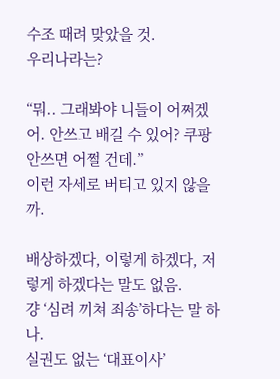수조 때려 맞았을 것.
우리나라는?

“뭐.. 그래봐야 니들이 어쩌겠어. 안쓰고 배길 수 있어? 쿠팡 안쓰면 어쩔 건데.”
이런 자세로 버티고 있지 않을까.

배상하겠다, 이렇게 하겠다, 저렇게 하겠다는 말도 없음.
걍 ‘심려 끼쳐 죄송’하다는 말 하나.
실권도 없는 ‘대표이사’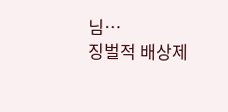님…
징벌적 배상제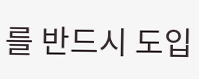를 반드시 도입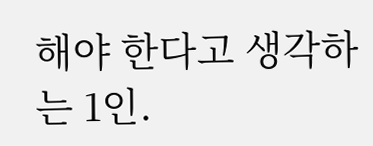해야 한다고 생각하는 1인.